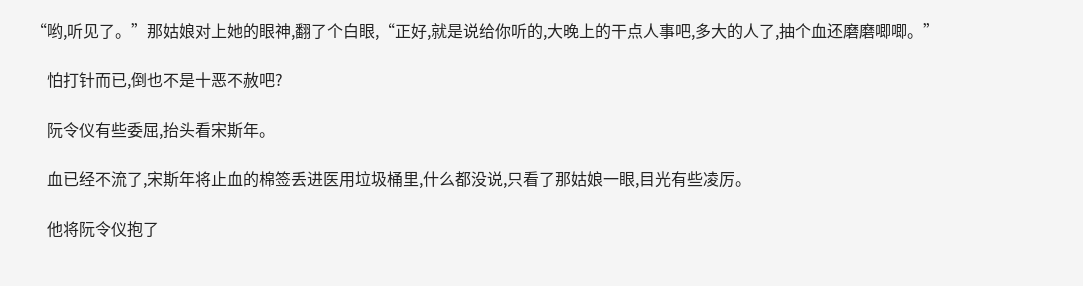“哟,听见了。”那姑娘对上她的眼神,翻了个白眼,“正好,就是说给你听的,大晚上的干点人事吧,多大的人了,抽个血还磨磨唧唧。”

    怕打针而已,倒也不是十恶不赦吧?

    阮令仪有些委屈,抬头看宋斯年。

    血已经不流了,宋斯年将止血的棉签丢进医用垃圾桶里,什么都没说,只看了那姑娘一眼,目光有些凌厉。

    他将阮令仪抱了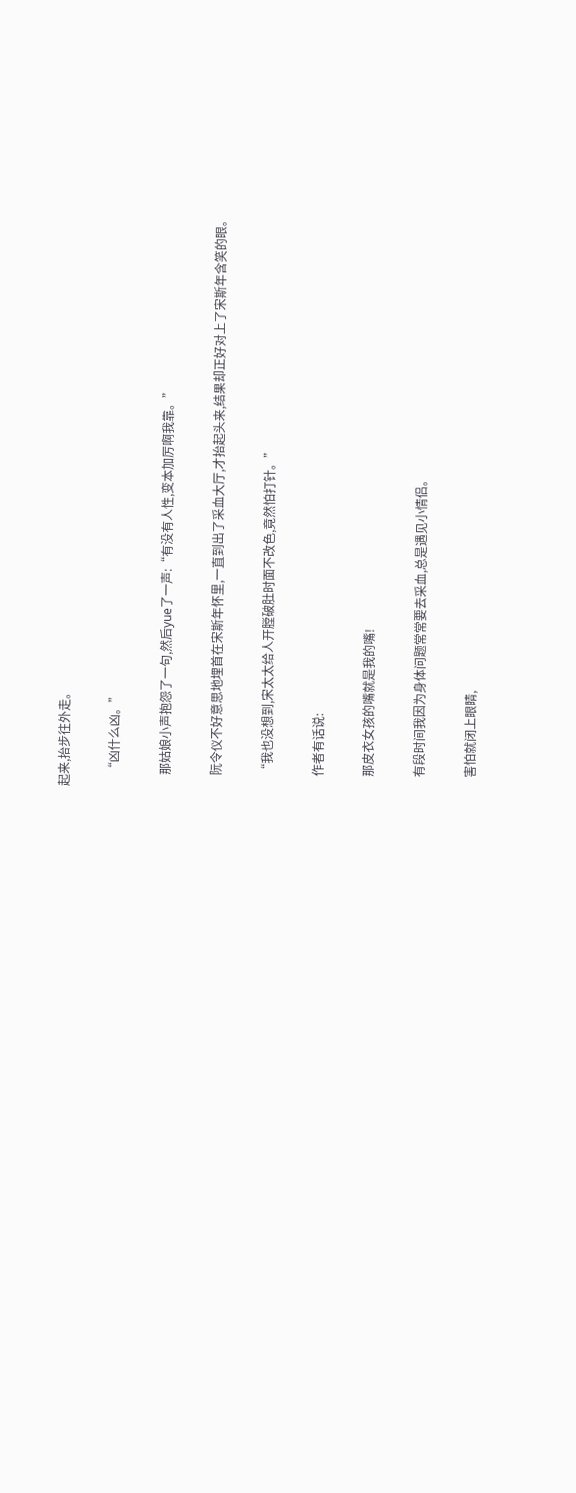起来,抬步往外走。

    “凶什么凶。”

    那姑娘小声抱怨了一句,然后yue了一声:“有没有人性,变本加厉啊我靠。”

    阮令仪不好意思地埋首在宋斯年怀里,一直到出了采血大厅,才抬起头来,结果却正好对上了宋斯年含笑的眼。

    “我也没想到,宋太太给人开膛破肚时面不改色,竟然怕打针。”

    作者有话说:

    那皮衣女孩的嘴就是我的嘴!

    有段时间我因为身体问题常常要去采血,总是遇见小情侣。

    害怕就闭上眼睛,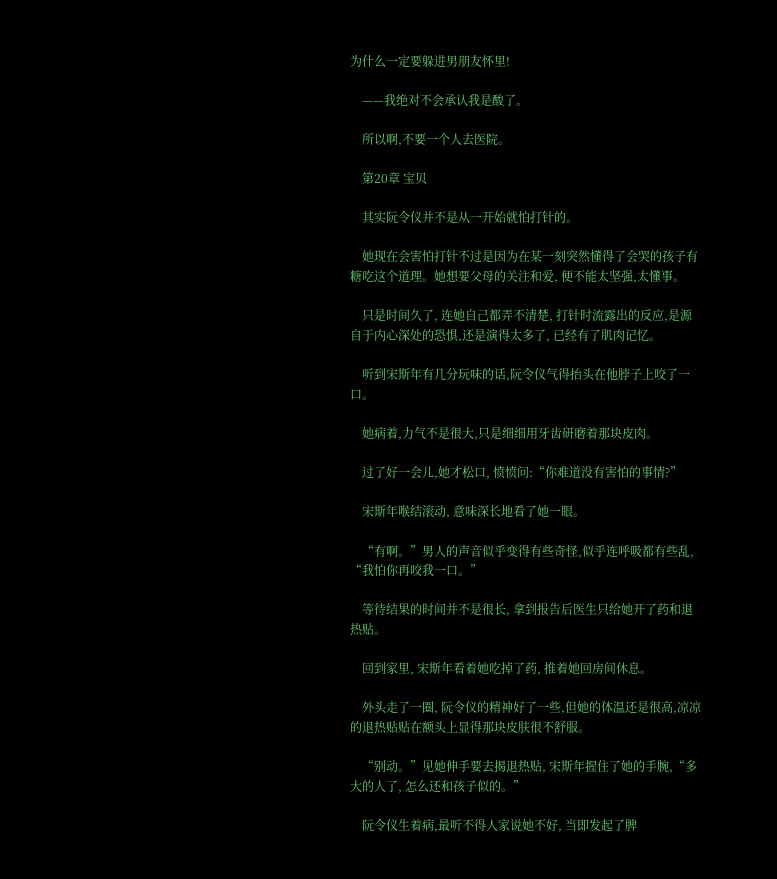为什么一定要躲进男朋友怀里!

    ——我绝对不会承认我是酸了。

    所以啊,不要一个人去医院。

    第20章 宝贝

    其实阮令仪并不是从一开始就怕打针的。

    她现在会害怕打针不过是因为在某一刻突然懂得了会哭的孩子有糖吃这个道理。她想要父母的关注和爱, 便不能太坚强,太懂事。

    只是时间久了, 连她自己都弄不清楚, 打针时流露出的反应,是源自于内心深处的恐惧,还是演得太多了, 已经有了肌肉记忆。

    听到宋斯年有几分玩味的话,阮令仪气得抬头在他脖子上咬了一口。

    她病着,力气不是很大,只是细细用牙齿研磨着那块皮肉。

    过了好一会儿,她才松口, 愤愤问:“你难道没有害怕的事情?”

    宋斯年喉结滚动, 意味深长地看了她一眼。

    “有啊。”男人的声音似乎变得有些奇怪,似乎连呼吸都有些乱, “我怕你再咬我一口。”

    等待结果的时间并不是很长, 拿到报告后医生只给她开了药和退热贴。

    回到家里, 宋斯年看着她吃掉了药, 推着她回房间休息。

    外头走了一圈, 阮令仪的精神好了一些,但她的体温还是很高,凉凉的退热贴贴在额头上显得那块皮肤很不舒服。

    “别动。”见她伸手要去揭退热贴, 宋斯年握住了她的手腕,“多大的人了, 怎么还和孩子似的。”

    阮令仪生着病,最听不得人家说她不好, 当即发起了脾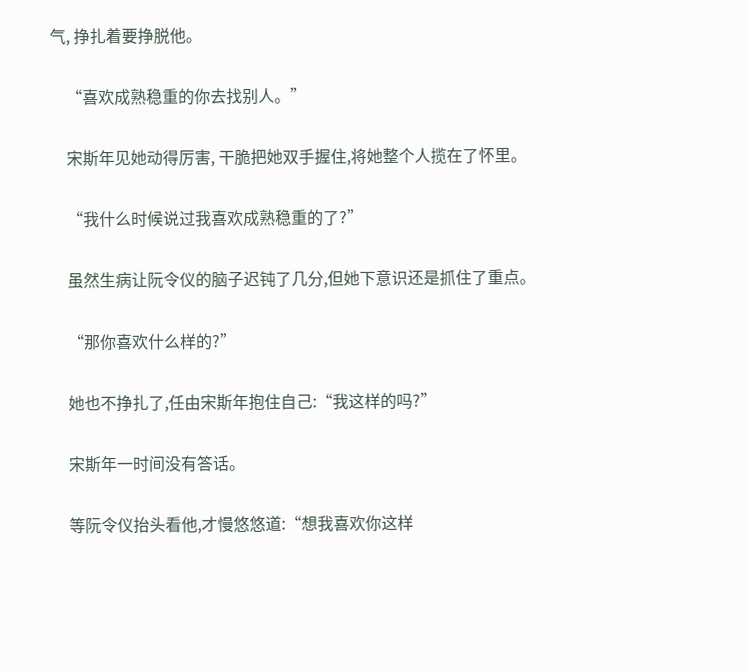气, 挣扎着要挣脱他。

    “喜欢成熟稳重的你去找别人。”

    宋斯年见她动得厉害, 干脆把她双手握住,将她整个人揽在了怀里。

    “我什么时候说过我喜欢成熟稳重的了?”

    虽然生病让阮令仪的脑子迟钝了几分,但她下意识还是抓住了重点。

    “那你喜欢什么样的?”

    她也不挣扎了,任由宋斯年抱住自己:“我这样的吗?”

    宋斯年一时间没有答话。

    等阮令仪抬头看他,才慢悠悠道:“想我喜欢你这样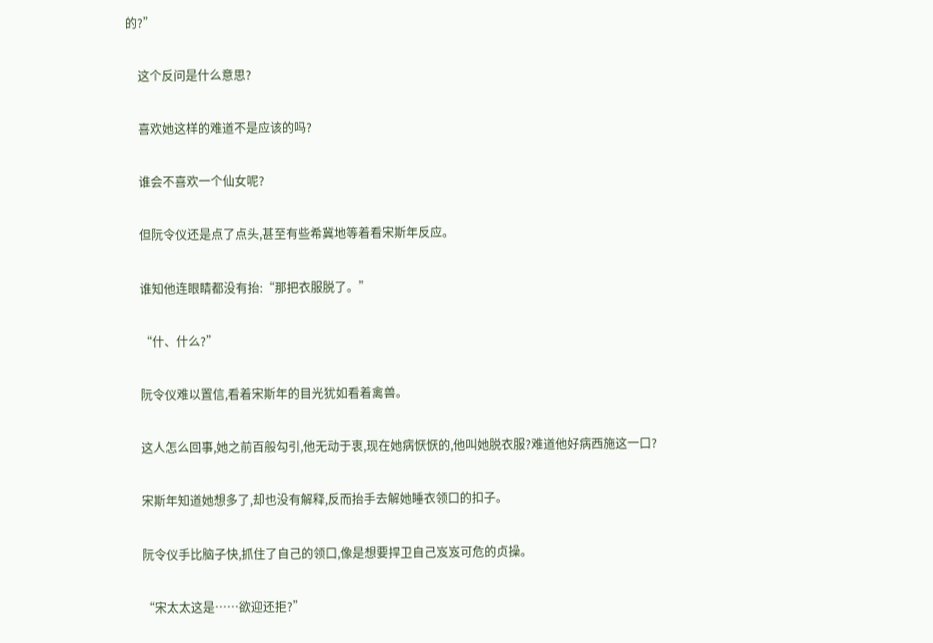的?”

    这个反问是什么意思?

    喜欢她这样的难道不是应该的吗?

    谁会不喜欢一个仙女呢?

    但阮令仪还是点了点头,甚至有些希冀地等着看宋斯年反应。

    谁知他连眼睛都没有抬:“那把衣服脱了。”

    “什、什么?”

    阮令仪难以置信,看着宋斯年的目光犹如看着禽兽。

    这人怎么回事,她之前百般勾引,他无动于衷,现在她病恹恹的,他叫她脱衣服?难道他好病西施这一口?

    宋斯年知道她想多了,却也没有解释,反而抬手去解她睡衣领口的扣子。

    阮令仪手比脑子快,抓住了自己的领口,像是想要捍卫自己岌岌可危的贞操。

    “宋太太这是……欲迎还拒?”